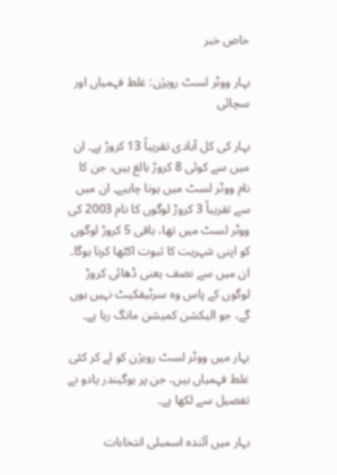خاص خبر

بہار ووٹر لسٹ رویژن: غلط فہمیاں اور سچائی

بہار کی کل آبادی تقریباً 13 کروڑ ہے۔ ان میں سے کوئی 8 کروڑ بالغ ہیں، جن کا نام ووٹر لسٹ میں ہونا چاہیے۔ ان میں سے تقریباً 3 کروڑ لوگوں کا نام 2003 کی ووٹر لسٹ میں تھا، باقی 5 کروڑ لوگوں کو اپنی شہریت کا ثبوت اکٹھا کرنا ہوگا۔ ان میں سے نصف یعنی ڈھائی کروڑ لوگوں کے پاس وہ سرٹیفکیٹ نہیں ہوں گے، جو الیکشن کمیشن مانگ رہا ہے۔

بہار میں ووٹر لسٹ رویژن کو لے کر کئی غلط فہمیاں ہیں، جن پر یوگیندر یادو نے تفصیل سے لکھا ہے۔

بہار میں آئندہ اسمبلی انتخابات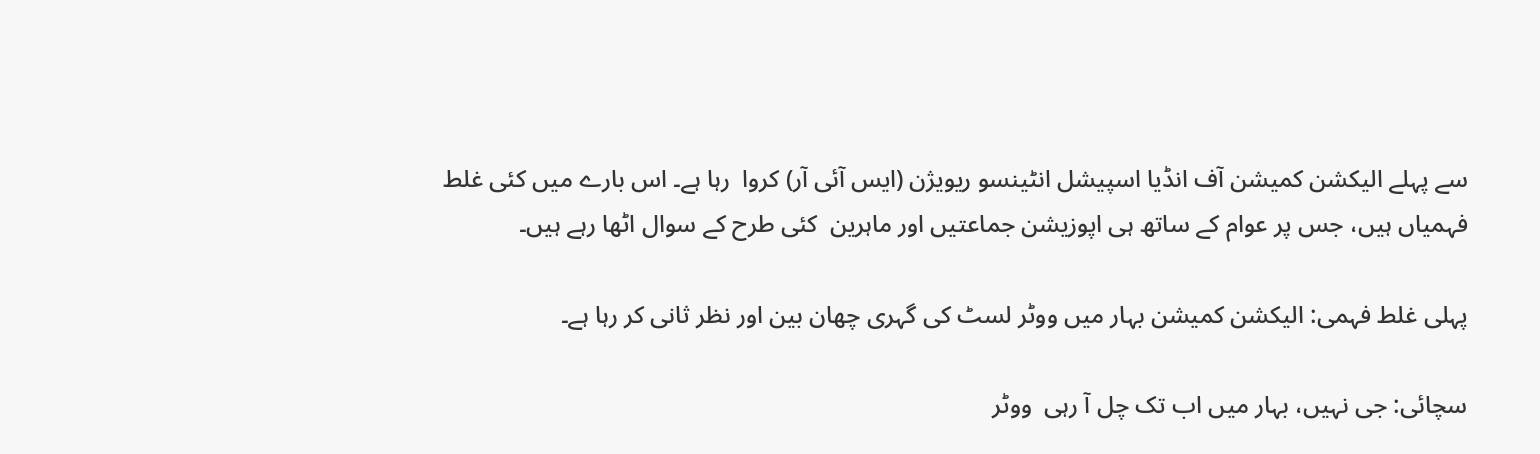سے پہلے الیکشن کمیشن آف انڈیا اسپیشل انٹینسو ریویژن (ایس آئی آر) کروا  رہا ہے۔ اس بارے میں کئی غلط فہمیاں ہیں، جس پر عوام کے ساتھ ہی اپوزیشن جماعتیں اور ماہرین  کئی طرح کے سوال اٹھا رہے ہیں۔

پہلی غلط فہمی: الیکشن کمیشن بہار میں ووٹر لسٹ کی گہری چھان بین اور نظر ثانی کر رہا ہے۔

سچائی: جی نہیں، بہار میں اب تک چل آ رہی  ووٹر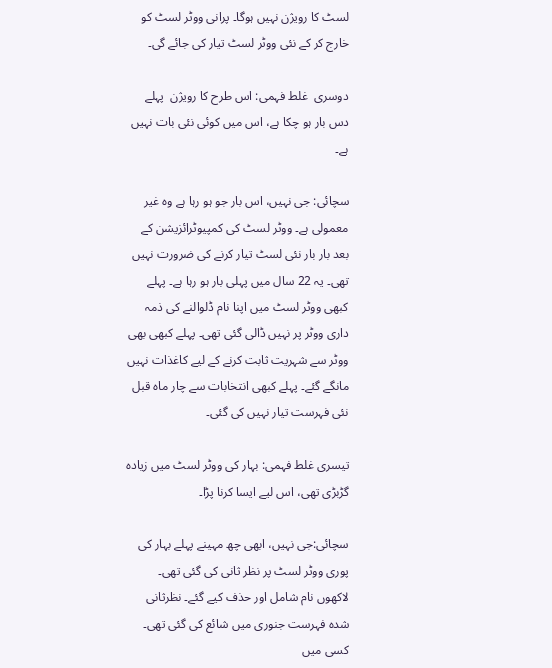لسٹ کا رویژن نہیں ہوگا۔ پرانی ووٹر لسٹ کو خارج کر کے نئی ووٹر لسٹ تیار کی جائے گی۔

دوسری  غلط فہمی: اس طرح کا رویژن  پہلے دس بار ہو چکا ہے، اس میں کوئی نئی بات نہیں ہے۔

سچائی: جی نہیں، اس بار جو ہو رہا ہے وہ غیر معمولی ہے۔ ووٹر لسٹ کی کمپیوٹرائزیشن کے بعد بار بار نئی لسٹ تیار کرنے کی ضرورت نہیں تھی۔ یہ 22 سال میں پہلی بار ہو رہا ہے۔ پہلے کبھی ووٹر لسٹ میں اپنا نام ڈلوالنے کی ذمہ داری ووٹر پر نہیں ڈالی گئی تھی۔ پہلے کبھی بھی ووٹر سے شہریت ثابت کرنے کے لیے کاغذات نہیں مانگے گئے۔ پہلے کبھی انتخابات سے چار ماہ قبل نئی فہرست تیار نہیں کی گئی۔

تیسری غلط فہمی: بہار کی ووٹر لسٹ میں زیادہ گڑبڑی تھی، اس لیے ایسا کرنا پڑا۔

سچائی:جی نہیں، ابھی چھ مہینے پہلے بہار کی پوری ووٹر لسٹ پر نظر ثانی کی گئی تھی۔ لاکھوں نام شامل اور حذف کیے گئے۔ نظرثانی شدہ فہرست جنوری میں شائع کی گئی تھی۔ کسی میں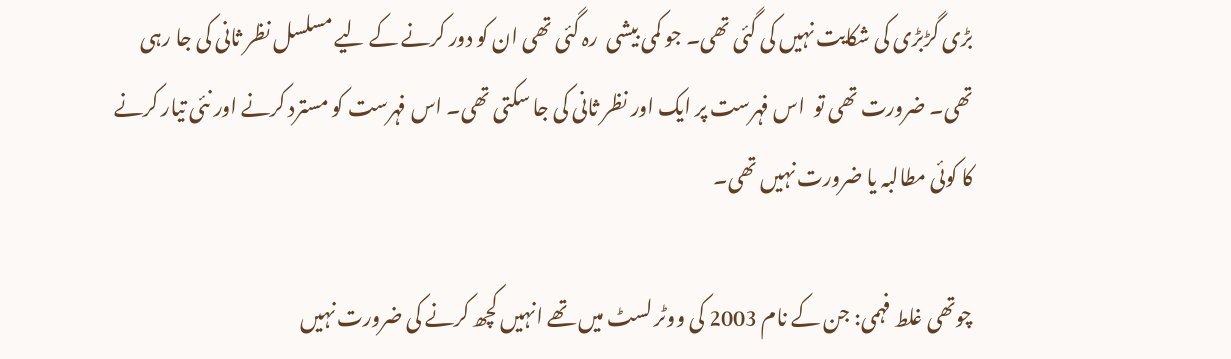بڑی گڑبڑی کی شکایت نہیں کی گئی تھی۔ جو کمی بیشی  رہ گئی تھی ان کو دور کرنے کے لیے مسلسل نظر ثانی کی جا رہی تھی۔ ضرورت تھی تو  اس فہرست پر ایک اور نظر ثانی کی جا سکتی تھی۔ اس فہرست کو مسترد کرنے اور نئی تیار کرنے کا کوئی مطالبہ یا ضرورت نہیں تھی۔

چوتھی غلط فہمی: جن کے نام 2003 کی ووٹر لسٹ میں تھے انہیں کچھ کرنے کی ضرورت نہیں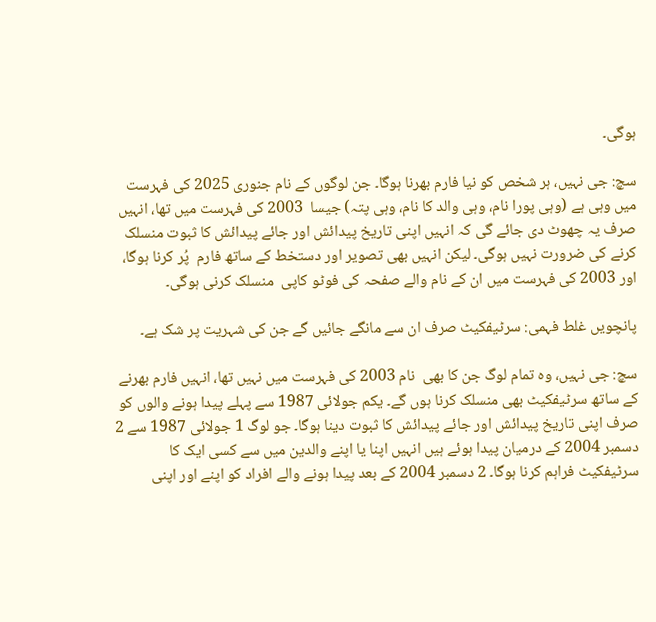ہوگی۔

سچ: جی نہیں، ہر شخص کو نیا فارم بھرنا ہوگا۔ جن لوگوں کے نام جنوری 2025 کی فہرست میں وہی ہے (وہی پورا نام، وہی والد کا نام، وہی پتہ) جیسا  2003 کی فہرست میں تھا، انہیں صرف یہ چھوٹ دی جائے گی کہ انہیں اپنی تاریخ پیدائش اور جائے پیدائش کا ثبوت منسلک کرنے کی ضرورت نہیں ہوگی۔ لیکن انہیں بھی تصویر اور دستخط کے ساتھ فارم  پُر کرنا ہوگا، اور 2003 کی فہرست میں ان کے نام والے صفحہ کی فوٹو کاپی  منسلک کرنی ہوگی۔

پانچویں غلط فہمی: سرٹیفکیٹ صرف ان سے مانگے جائیں گے جن کی شہریت پر شک ہے۔

سچ: جی نہیں، وہ تمام لوگ جن کا بھی  نام 2003 کی فہرست میں نہیں تھا، انہیں فارم بھرنے کے ساتھ سرٹیفکیٹ بھی منسلک کرنا ہوں گے۔ یکم جولائی 1987 سے پہلے پیدا ہونے والوں کو صرف اپنی تاریخ پیدائش اور جائے پیدائش کا ثبوت دینا ہوگا۔ جو لوگ 1 جولائی 1987 سے 2 دسمبر 2004 کے درمیان پیدا ہوئے ہیں انہیں اپنا یا اپنے والدین میں سے کسی ایک کا سرٹیفکیٹ فراہم کرنا ہوگا۔ 2 دسمبر 2004 کے بعد پیدا ہونے والے افراد کو اپنے اور اپنی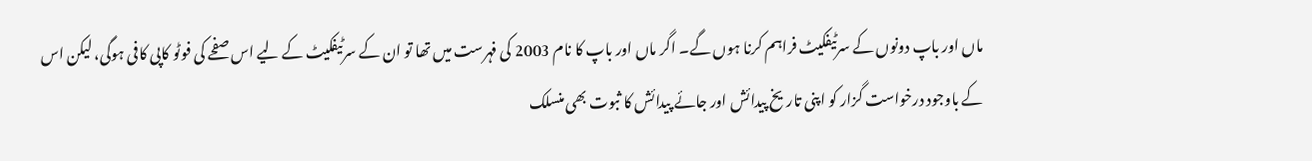ماں اور باپ دونوں کے سرٹیفکیٹ فراہم کرنا ہوں گے۔ اگر ماں اور باپ کا نام 2003 کی فہرست میں تھا تو ان کے سرٹیفکیٹ کے لیے اس صفحے کی فوٹو کاپی کافی ہوگی، لیکن اس کے باوجود درخواست گزار کو اپنی تاریخ پیدائش اور جائے پیدائش کا ثبوت بھی منسلک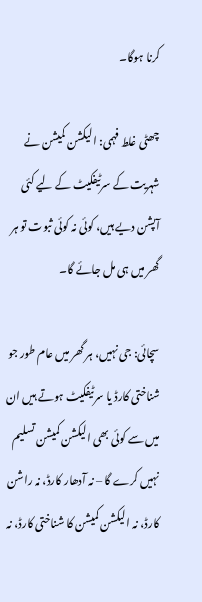کرنا ہوگا۔

چھٹی غلط فہمی: الیکشن کمیشن نے شہریت کے سرٹیفکیٹ کے لیے کئی آپشن دیے ہیں، کوئی نہ کوئی ثبوت تو ہر گھر میں ہی مل جائے گا۔

سچائی: جی نہیں، ہر گھر میں عام طور جو شناختی کارڈ یا سرٹیفکیٹ ہوتے ہیں ان میں سے کوئی بھی الیکشن کمیشن تسلیم نہیں کرے گا – نہ آدھار کارڈ، نہ راشن کارڈ، نہ الیکشن کمیشن کا شناختی کارڈ، نہ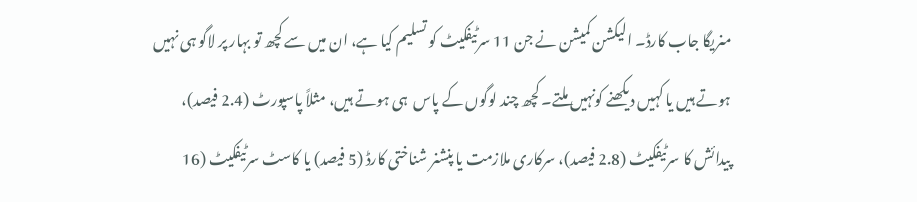منریگا جاب کارڈ۔ الیکشن کمیشن نے جن 11 سرٹیفکیٹ کو تسلیم کیا ہے، ان میں سے کچھ تو بہار پر لاگو ہی نہیں ہوتے ہیں یا کہیں دیکھنے کونہیں ملتے۔ کچھ چند لوگوں کے پاس  ہی ہوتے ہیں، مثلاً پاسپورٹ (2.4 فیصد)، پیدائش کا سرٹیفکیٹ (2.8 فیصد)، سرکاری ملازمت یا پنشنر شناختی کارڈ (5 فیصد) یا کاسٹ سرٹیفکیٹ (16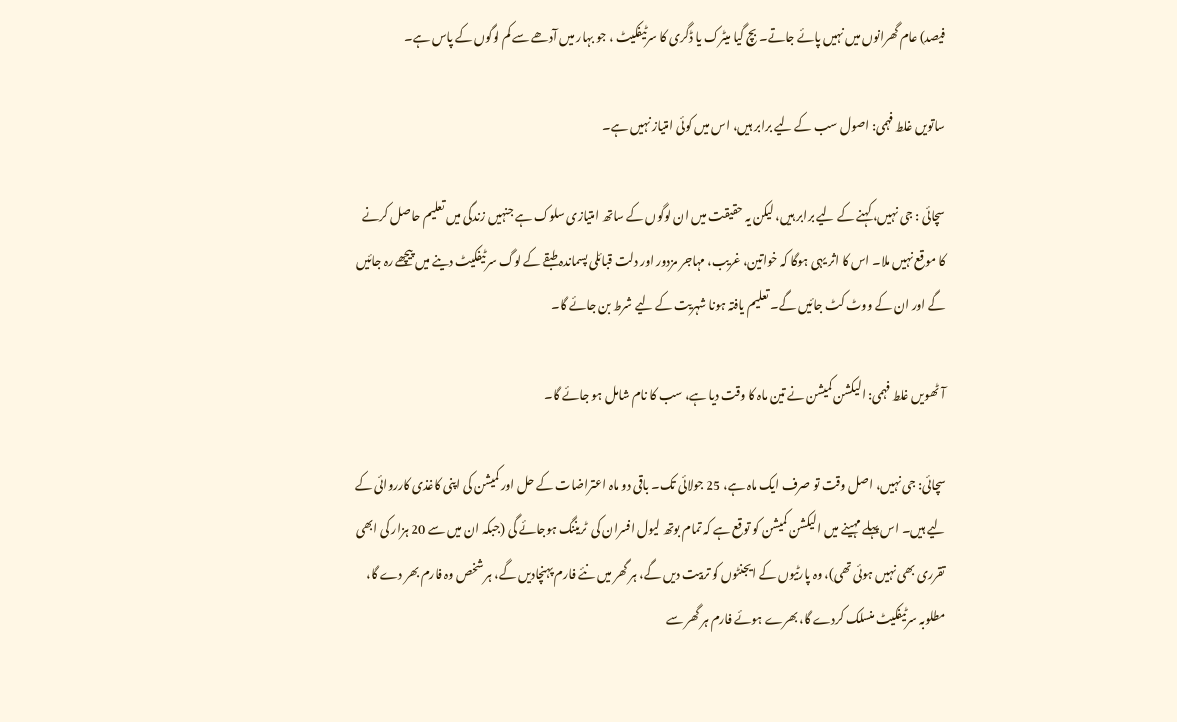فیصد) عام گھرانوں میں نہیں پائے جاتے۔ بچ گیا میٹرک یا ڈگری کا سرٹیفکیٹ ، جو بہار میں آدھے سے کم لوگوں کے پاس ہے۔

ساتویں غلط فہمی: اصول سب کے لیے برابر ہیں، اس میں کوئی امتیاز نہیں ہے۔

سچائی : جی نہیں، کہنے کے لیے برابر ہیں، لیکن یہ حقیقت میں ان لوگوں کے ساتھ امتیازی سلوک ہے جنہیں زندگی میں تعلیم حاصل کرنے کا موقع نہیں ملا۔ اس کا اثر یہی ہوگا کہ خواتین، غریب، مہاجر مزدور اور دلت قبائلی پسماندہ طبقے کے لوگ سرٹیفکیٹ دینے میں پیچھے رہ جائیں گے اور ان کے ووٹ کٹ جائیں گے۔ تعلیم یافتہ ہونا شہریت کے لیے شرط بن جائے گا۔

آٹھویں غلط فہمی: الیکشن کمیشن نے تین ماہ کا وقت دیا ہے، سب کا نام شامل ہو جائے گا۔

سچائی: جی نہیں، اصل وقت تو صرف ایک ماہ ہے، 25 جولائی تک۔ باقی دو ماہ اعتراضات کے حل اور کمیشن کی اپنی کاغذی کارروائی کے لیے ہیں۔ اس پہلے مہینے میں الیکشن کمیشن کو توقع ہے کہ تمام بوتھ لیول افسران کی  ٹریننگ ہوجائے گی (جبکہ ان میں سے 20 ہزار کی ابھی تقرری بھی نہیں ہوئی تھی)، وہ پارٹیوں کے ایجنٹوں کو تربیت دیں گے، ہر گھر میں نئے فارم پہنچادیں گے، ہر شخص وہ فارم بھر دے گا، مطلوبہ سرٹیفکیٹ منسلک کردے گا، بھرے ہوئے فارم ہر گھر سے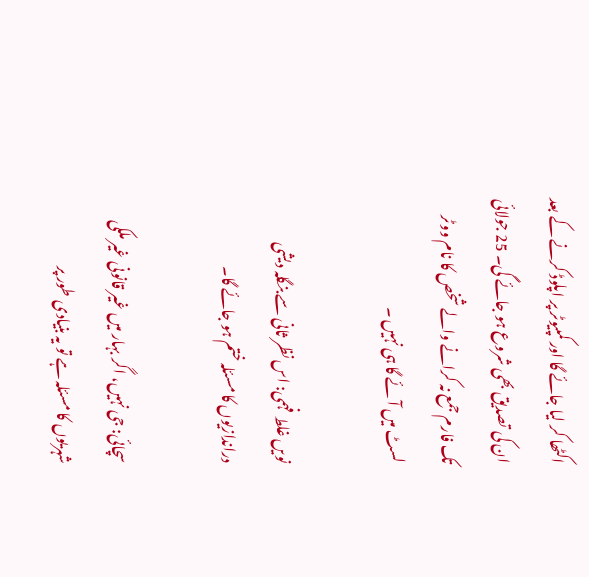اکٹھا کر لیا جائے گا اور کمپیوٹر پر اپلوڈ کرنے کے بعد ان کی تصدیق بھی شروع ہو جائے گی۔ 25 جولائی تک فارم جمع نہ کرانے والے شخص کا نام ووٹر لسٹ میں آئے گا ہی نہیں ۔

نویں غلط فہمی: اس نظر ثانی سے بنگلہ دیشی دراندازیوں کا مسئلہ ختم ہو جائے گا۔

سچائی: جی نہیں، اگر بہار میں غیر قانونی غیر ملکی شہریوں کا مسئلہ ہے تو یہ بنیادی طور پر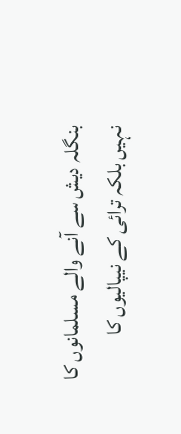بنگلہ دیش سے آنے والے مسلمانوں کا نہیں بلکہ ترائی کے نیپالیوں کا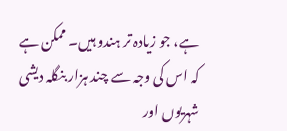ہے، جو زیادہ تر ہندو ہیں۔ ممکن ہے کہ اس کی وجہ سے چند ہزار بنگلہ دیشی شہریوں اور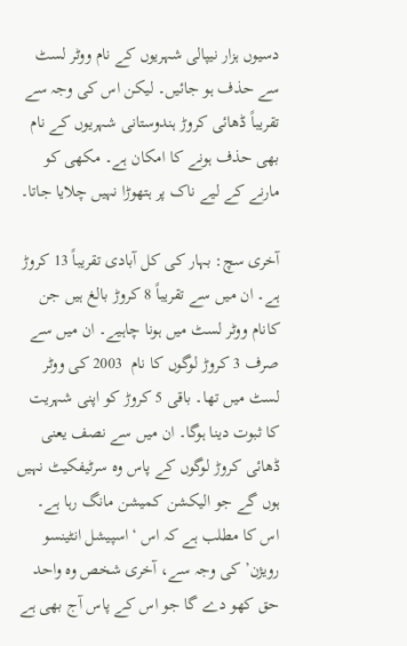دسیوں ہزار نیپالی شہریوں کے نام ووٹر لسٹ سے حذف ہو جائیں۔ لیکن اس کی وجہ سے تقریباً ڈھائی کروڑ ہندوستانی شہریوں کے نام بھی حذف ہونے کا امکان ہے۔ مکھی کو مارنے کے لیے ناک پر ہتھوڑا نہیں چلایا جاتا۔

آخری سچ: بہار کی کل آبادی تقریباً 13 کروڑ ہے۔ ان میں سے تقریباً 8 کروڑ بالغ ہیں جن کانام ووٹر لسٹ میں ہونا چاہیے۔ ان میں سے صرف 3 کروڑ لوگوں کا نام  2003 کی ووٹر لسٹ میں تھا۔ باقی 5 کروڑ کو اپنی شہریت کا ثبوت دینا ہوگا۔ ان میں سے نصف یعنی ڈھائی کروڑ لوگوں کے پاس وہ سرٹیفکیٹ نہیں ہوں گے جو الیکشن کمیشن مانگ رہا ہے۔ اس کا مطلب ہے کہ اس ‘اسپیشل انٹینسو رویژن’ کی وجہ سے، آخری شخص وہ واحد حق کھو دے گا جو اس کے پاس آج بھی ہے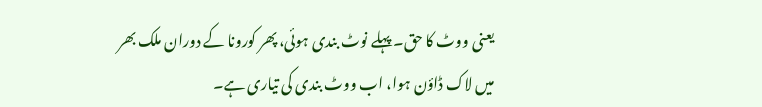یعنی ووٹ کا حق۔ پہلے نوٹ بندی ہوئی، پھر کورونا کے دوران ملک بھر میں لاک ڈاؤن ہوا، اب ووٹ بندی کی تیاری ہے۔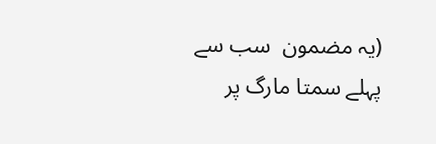(یہ مضمون  سب سے پہلے سمتا مارگ پر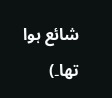شائع ہوا تھا۔)